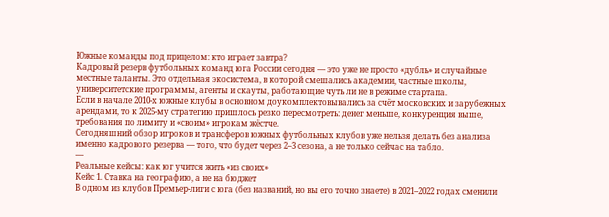Южные команды под прицелом: кто играет завтра?
Кадровый резерв футбольных команд юга России сегодня — это уже не просто «дубль» и случайные местные таланты. Это отдельная экосистема, в которой смешались академии, частные школы, университетские программы, агенты и скауты, работающие чуть ли не в режиме стартапа.
Если в начале 2010‑х южные клубы в основном доукомплектовывались за счёт московских и зарубежных арендами, то к 2025‑му стратегию пришлось резко пересмотреть: денег меньше, конкуренция выше, требования по лимиту и «своим» игрокам жёстче.
Сегодняшний обзор игроков и трансферов южных футбольных клубов уже нельзя делать без анализа именно кадрового резерва — того, что будет через 2–3 сезона, а не только сейчас на табло.
—
Реальные кейсы: как юг учится жить «из своих»
Кейс 1. Ставка на географию, а не на бюджет
В одном из клубов Премьер‑лиги с юга (без названий, но вы его точно знаете) в 2021–2022 годах сменили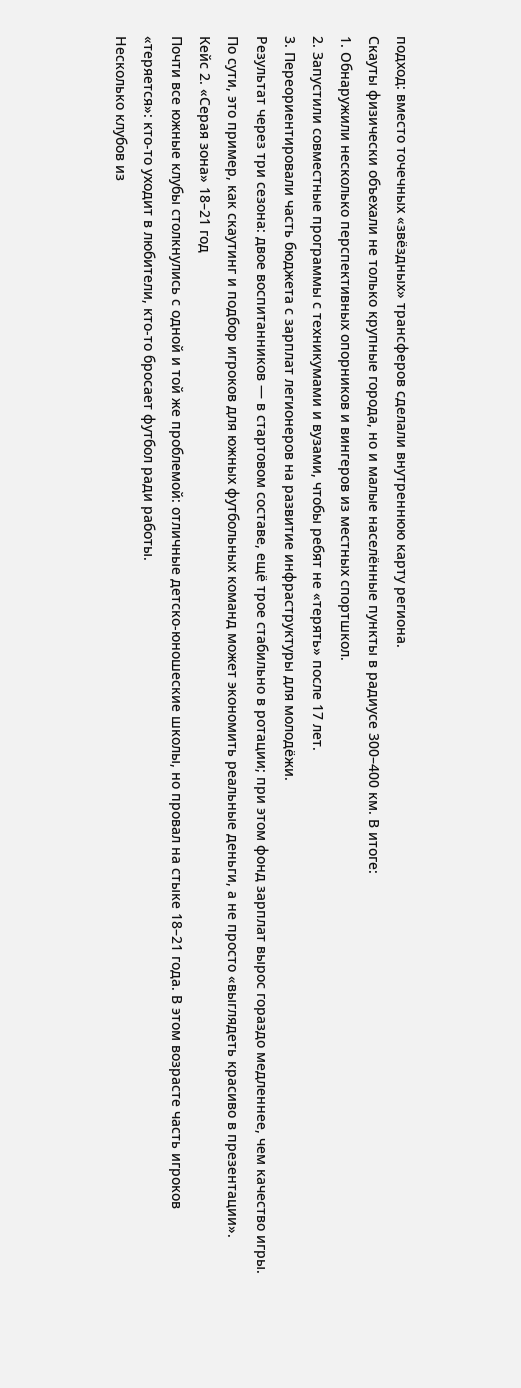подход: вместо точечных «звёздных» трансферов сделали внутреннюю карту региона.
Скауты физически объехали не только крупные города, но и малые населённые пункты в радиусе 300–400 км. В итоге:
1. Обнаружили несколько перспективных опорников и вингеров из местных спортшкол.
2. Запустили совместные программы с техникумами и вузами, чтобы ребят не «терять» после 17 лет.
3. Переориентировали часть бюджета с зарплат легионеров на развитие инфраструктуры для молодёжи.
Результат через три сезона: двое воспитанников — в стартовом составе, ещё трое стабильно в ротации; при этом фонд зарплат вырос гораздо медленнее, чем качество игры.
По сути, это пример, как скаутинг и подбор игроков для южных футбольных команд может экономить реальные деньги, а не просто «выглядеть красиво в презентации».
Кейс 2. «Серая зона» 18–21 год
Почти все южные клубы столкнулись с одной и той же проблемой: отличные детско‑юношеские школы, но провал на стыке 18–21 года. В этом возрасте часть игроков «теряется»: кто‑то уходит в любители, кто‑то бросает футбол ради работы.
Несколько клубов из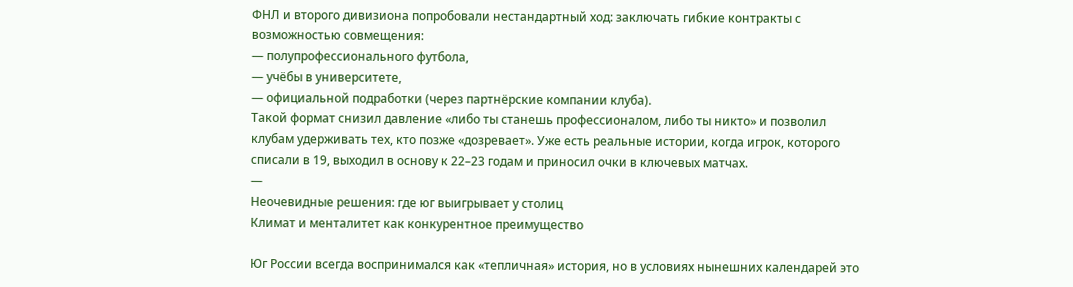ФНЛ и второго дивизиона попробовали нестандартный ход: заключать гибкие контракты с возможностью совмещения:
— полупрофессионального футбола,
— учёбы в университете,
— официальной подработки (через партнёрские компании клуба).
Такой формат снизил давление «либо ты станешь профессионалом, либо ты никто» и позволил клубам удерживать тех, кто позже «дозревает». Уже есть реальные истории, когда игрок, которого списали в 19, выходил в основу к 22–23 годам и приносил очки в ключевых матчах.
—
Неочевидные решения: где юг выигрывает у столиц
Климат и менталитет как конкурентное преимущество

Юг России всегда воспринимался как «тепличная» история, но в условиях нынешних календарей это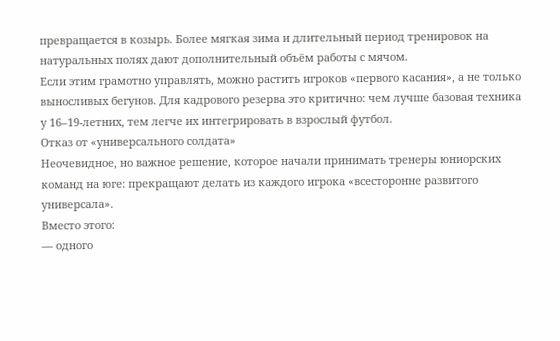превращается в козырь. Более мягкая зима и длительный период тренировок на натуральных полях дают дополнительный объём работы с мячом.
Если этим грамотно управлять, можно растить игроков «первого касания», а не только выносливых бегунов. Для кадрового резерва это критично: чем лучше базовая техника у 16–19‑летних, тем легче их интегрировать в взрослый футбол.
Отказ от «универсального солдата»
Неочевидное, но важное решение, которое начали принимать тренеры юниорских команд на юге: прекращают делать из каждого игрока «всесторонне развитого универсала».
Вместо этого:
— одного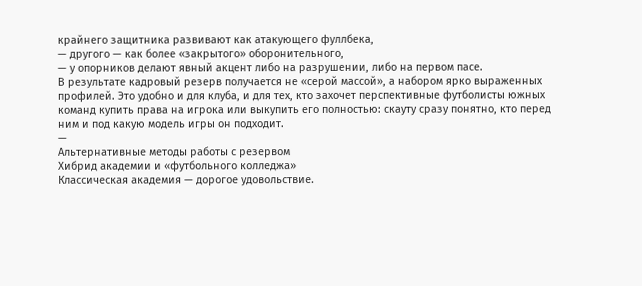крайнего защитника развивают как атакующего фуллбека,
— другого — как более «закрытого» оборонительного,
— у опорников делают явный акцент либо на разрушении, либо на первом пасе.
В результате кадровый резерв получается не «серой массой», а набором ярко выраженных профилей. Это удобно и для клуба, и для тех, кто захочет перспективные футболисты южных команд купить права на игрока или выкупить его полностью: скауту сразу понятно, кто перед ним и под какую модель игры он подходит.
—
Альтернативные методы работы с резервом
Хибрид академии и «футбольного колледжа»
Классическая академия — дорогое удовольствие.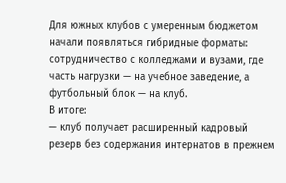Для южных клубов с умеренным бюджетом начали появляться гибридные форматы: сотрудничество с колледжами и вузами, где часть нагрузки — на учебное заведение, а футбольный блок — на клуб.
В итоге:
— клуб получает расширенный кадровый резерв без содержания интернатов в прежнем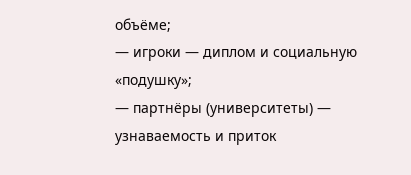объёме;
— игроки — диплом и социальную «подушку»;
— партнёры (университеты) — узнаваемость и приток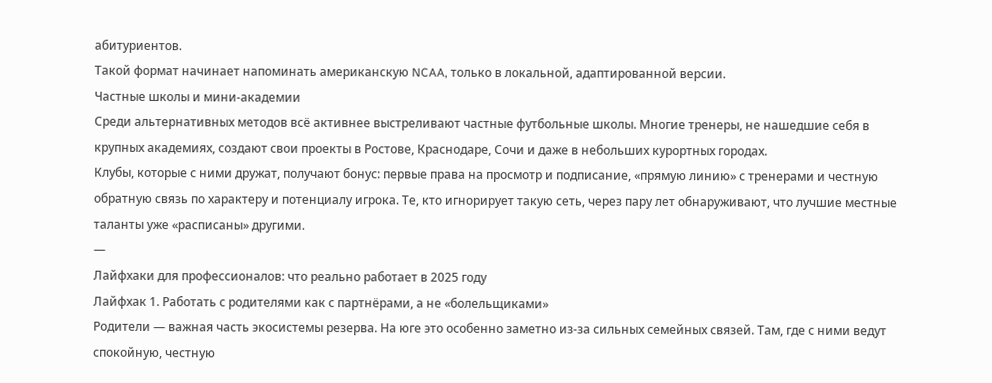абитуриентов.
Такой формат начинает напоминать американскую NCAA, только в локальной, адаптированной версии.
Частные школы и мини‑академии
Среди альтернативных методов всё активнее выстреливают частные футбольные школы. Многие тренеры, не нашедшие себя в крупных академиях, создают свои проекты в Ростове, Краснодаре, Сочи и даже в небольших курортных городах.
Клубы, которые с ними дружат, получают бонус: первые права на просмотр и подписание, «прямую линию» с тренерами и честную обратную связь по характеру и потенциалу игрока. Те, кто игнорирует такую сеть, через пару лет обнаруживают, что лучшие местные таланты уже «расписаны» другими.
—
Лайфхаки для профессионалов: что реально работает в 2025 году
Лайфхак 1. Работать с родителями как с партнёрами, а не «болельщиками»
Родители — важная часть экосистемы резерва. На юге это особенно заметно из‑за сильных семейных связей. Там, где с ними ведут спокойную, честную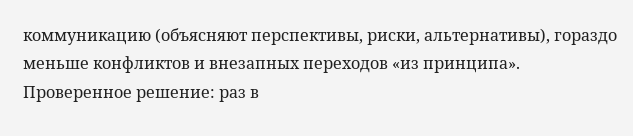коммуникацию (объясняют перспективы, риски, альтернативы), гораздо меньше конфликтов и внезапных переходов «из принципа».
Проверенное решение: раз в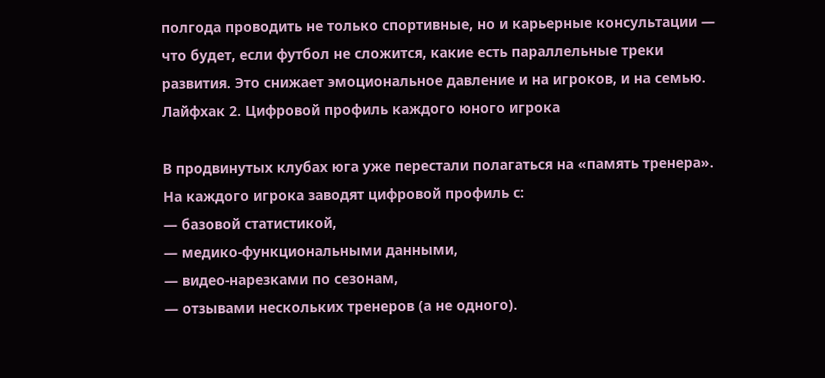полгода проводить не только спортивные, но и карьерные консультации — что будет, если футбол не сложится, какие есть параллельные треки развития. Это снижает эмоциональное давление и на игроков, и на семью.
Лайфхак 2. Цифровой профиль каждого юного игрока

В продвинутых клубах юга уже перестали полагаться на «память тренера». На каждого игрока заводят цифровой профиль с:
— базовой статистикой,
— медико‑функциональными данными,
— видео‑нарезками по сезонам,
— отзывами нескольких тренеров (а не одного).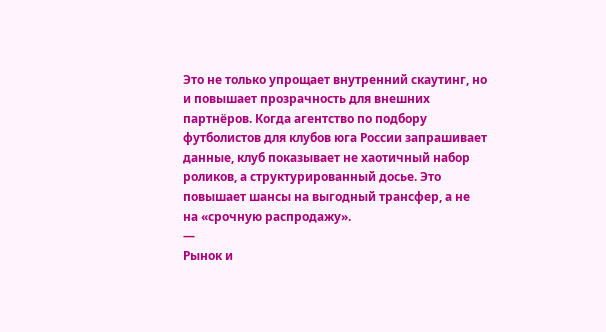Это не только упрощает внутренний скаутинг, но и повышает прозрачность для внешних партнёров. Когда агентство по подбору футболистов для клубов юга России запрашивает данные, клуб показывает не хаотичный набор роликов, а структурированный досье. Это повышает шансы на выгодный трансфер, а не на «срочную распродажу».
—
Рынок и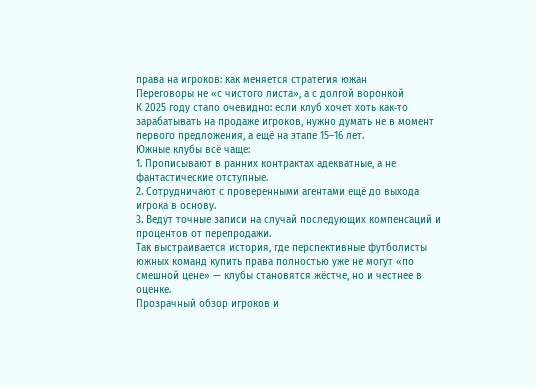права на игроков: как меняется стратегия южан
Переговоры не «с чистого листа», а с долгой воронкой
К 2025 году стало очевидно: если клуб хочет хоть как‑то зарабатывать на продаже игроков, нужно думать не в момент первого предложения, а ещё на этапе 15–16 лет.
Южные клубы всё чаще:
1. Прописывают в ранних контрактах адекватные, а не фантастические отступные.
2. Сотрудничают с проверенными агентами ещё до выхода игрока в основу.
3. Ведут точные записи на случай последующих компенсаций и процентов от перепродажи.
Так выстраивается история, где перспективные футболисты южных команд купить права полностью уже не могут «по смешной цене» — клубы становятся жёстче, но и честнее в оценке.
Прозрачный обзор игроков и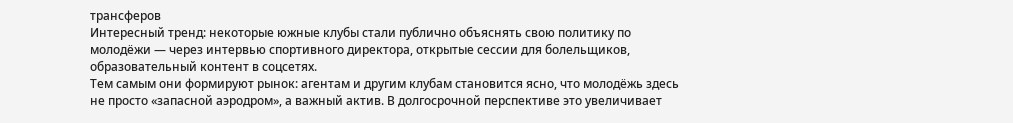трансферов
Интересный тренд: некоторые южные клубы стали публично объяснять свою политику по молодёжи — через интервью спортивного директора, открытые сессии для болельщиков, образовательный контент в соцсетях.
Тем самым они формируют рынок: агентам и другим клубам становится ясно, что молодёжь здесь не просто «запасной аэродром», а важный актив. В долгосрочной перспективе это увеличивает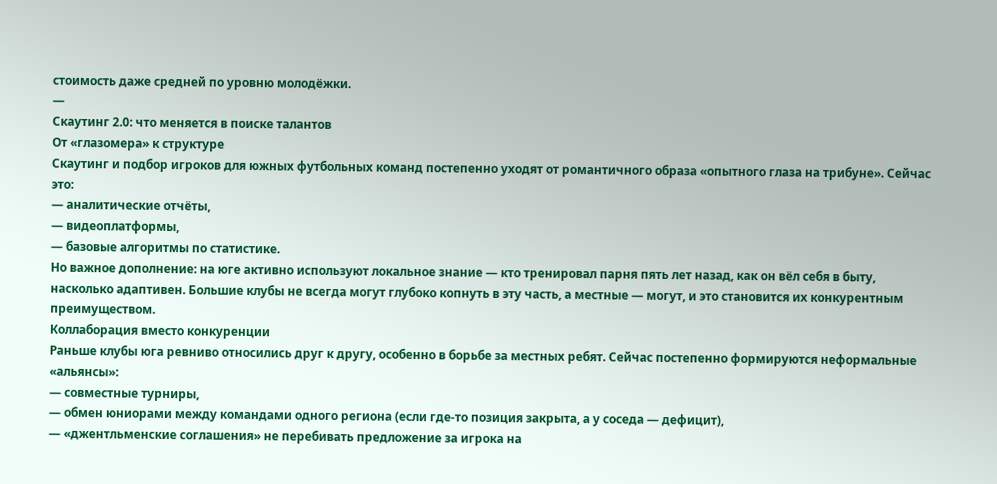стоимость даже средней по уровню молодёжки.
—
Скаутинг 2.0: что меняется в поиске талантов
От «глазомера» к структуре
Скаутинг и подбор игроков для южных футбольных команд постепенно уходят от романтичного образа «опытного глаза на трибуне». Сейчас это:
— аналитические отчёты,
— видеоплатформы,
— базовые алгоритмы по статистике.
Но важное дополнение: на юге активно используют локальное знание — кто тренировал парня пять лет назад, как он вёл себя в быту, насколько адаптивен. Большие клубы не всегда могут глубоко копнуть в эту часть, а местные — могут, и это становится их конкурентным преимуществом.
Коллаборация вместо конкуренции
Раньше клубы юга ревниво относились друг к другу, особенно в борьбе за местных ребят. Сейчас постепенно формируются неформальные «альянсы»:
— совместные турниры,
— обмен юниорами между командами одного региона (если где‑то позиция закрыта, а у соседа — дефицит),
— «джентльменские соглашения» не перебивать предложение за игрока на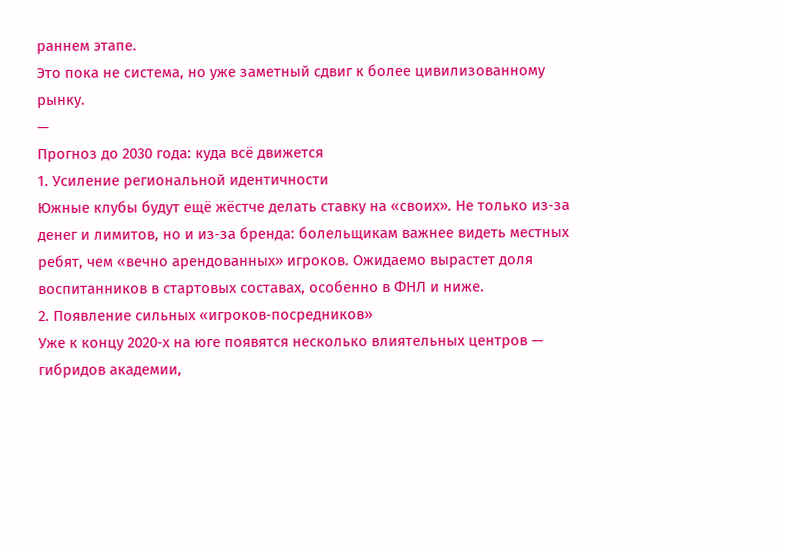раннем этапе.
Это пока не система, но уже заметный сдвиг к более цивилизованному рынку.
—
Прогноз до 2030 года: куда всё движется
1. Усиление региональной идентичности
Южные клубы будут ещё жёстче делать ставку на «своих». Не только из‑за денег и лимитов, но и из‑за бренда: болельщикам важнее видеть местных ребят, чем «вечно арендованных» игроков. Ожидаемо вырастет доля воспитанников в стартовых составах, особенно в ФНЛ и ниже.
2. Появление сильных «игроков‑посредников»
Уже к концу 2020‑х на юге появятся несколько влиятельных центров — гибридов академии,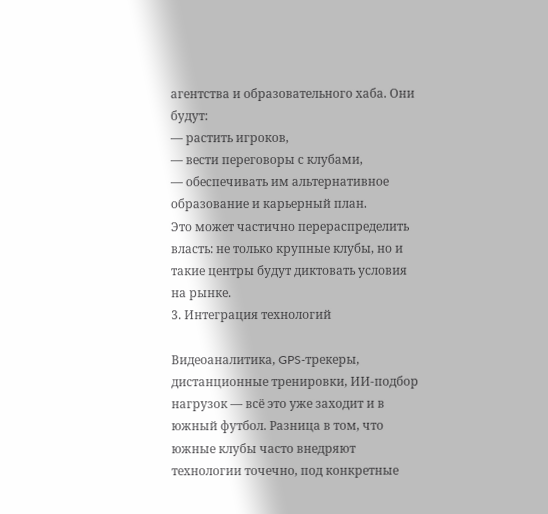агентства и образовательного хаба. Они будут:
— растить игроков,
— вести переговоры с клубами,
— обеспечивать им альтернативное образование и карьерный план.
Это может частично перераспределить власть: не только крупные клубы, но и такие центры будут диктовать условия на рынке.
3. Интеграция технологий

Видеоаналитика, GPS‑трекеры, дистанционные тренировки, ИИ‑подбор нагрузок — всё это уже заходит и в южный футбол. Разница в том, что южные клубы часто внедряют технологии точечно, под конкретные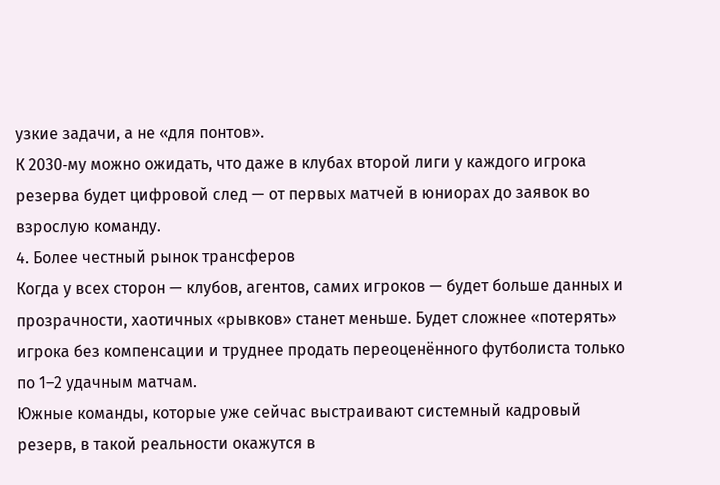узкие задачи, а не «для понтов».
К 2030‑му можно ожидать, что даже в клубах второй лиги у каждого игрока резерва будет цифровой след — от первых матчей в юниорах до заявок во взрослую команду.
4. Более честный рынок трансферов
Когда у всех сторон — клубов, агентов, самих игроков — будет больше данных и прозрачности, хаотичных «рывков» станет меньше. Будет сложнее «потерять» игрока без компенсации и труднее продать переоценённого футболиста только по 1–2 удачным матчам.
Южные команды, которые уже сейчас выстраивают системный кадровый резерв, в такой реальности окажутся в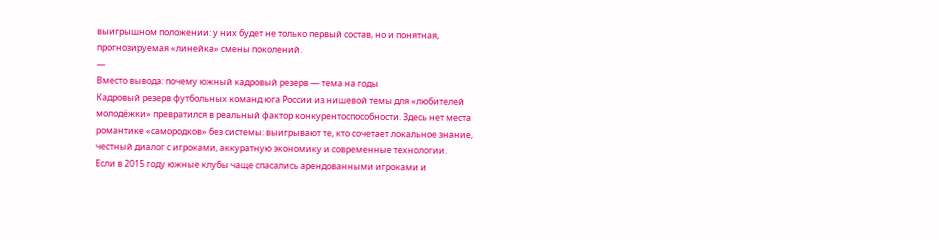выигрышном положении: у них будет не только первый состав, но и понятная, прогнозируемая «линейка» смены поколений.
—
Вместо вывода: почему южный кадровый резерв — тема на годы
Кадровый резерв футбольных команд юга России из нишевой темы для «любителей молодёжки» превратился в реальный фактор конкурентоспособности. Здесь нет места романтике «самородков» без системы: выигрывают те, кто сочетает локальное знание, честный диалог с игроками, аккуратную экономику и современные технологии.
Если в 2015 году южные клубы чаще спасались арендованными игроками и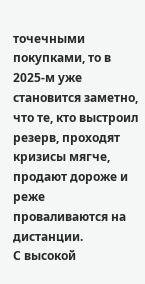точечными покупками, то в 2025‑м уже становится заметно, что те, кто выстроил резерв, проходят кризисы мягче, продают дороже и реже проваливаются на дистанции.
С высокой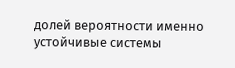долей вероятности именно устойчивые системы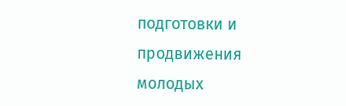подготовки и продвижения молодых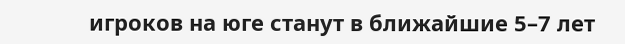игроков на юге станут в ближайшие 5–7 лет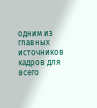одним из главных источников кадров для всего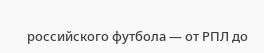российского футбола — от РПЛ до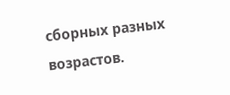сборных разных возрастов.